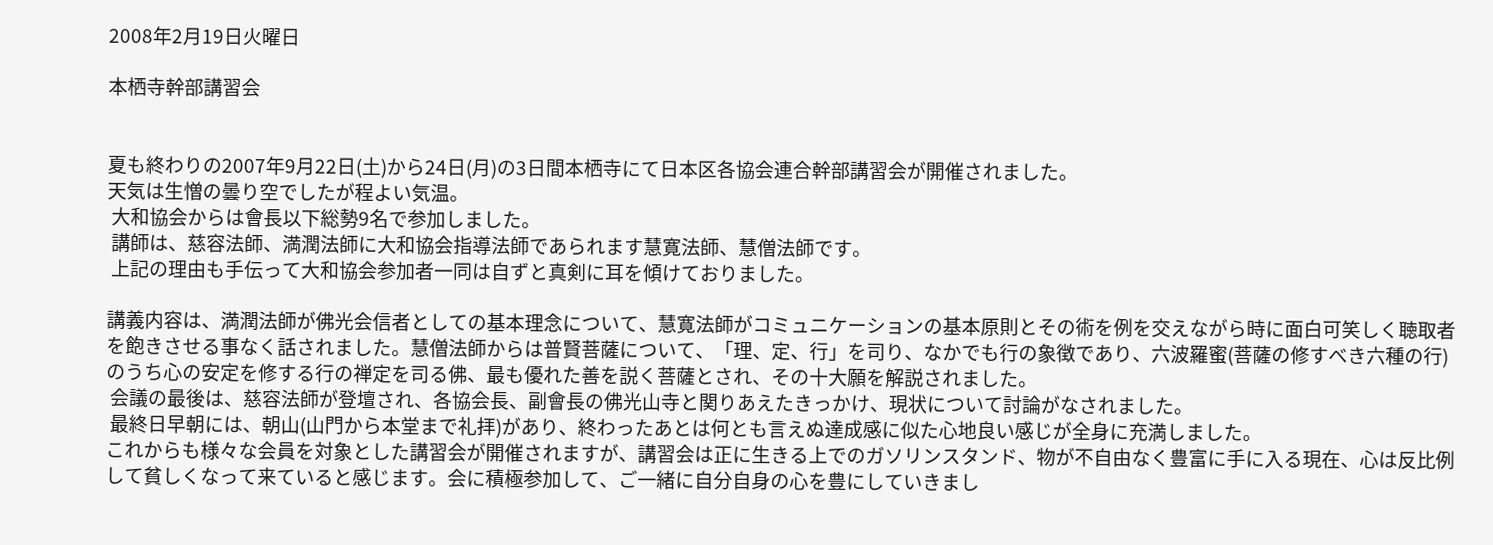2008年2月19日火曜日

本栖寺幹部講習会


夏も終わりの2007年9月22日(土)から24日(月)の3日間本栖寺にて日本区各協会連合幹部講習会が開催されました。
天気は生憎の曇り空でしたが程よい気温。
 大和協会からは會長以下総勢9名で参加しました。
 講師は、慈容法師、満潤法師に大和協会指導法師であられます慧寛法師、慧僧法師です。
 上記の理由も手伝って大和協会参加者一同は自ずと真剣に耳を傾けておりました。

講義内容は、満潤法師が佛光会信者としての基本理念について、慧寛法師がコミュニケーションの基本原則とその術を例を交えながら時に面白可笑しく聴取者を飽きさせる事なく話されました。慧僧法師からは普賢菩薩について、「理、定、行」を司り、なかでも行の象徴であり、六波羅蜜(菩薩の修すべき六種の行)のうち心の安定を修する行の禅定を司る佛、最も優れた善を説く菩薩とされ、その十大願を解説されました。
 会議の最後は、慈容法師が登壇され、各協会長、副會長の佛光山寺と関りあえたきっかけ、現状について討論がなされました。
 最終日早朝には、朝山(山門から本堂まで礼拝)があり、終わったあとは何とも言えぬ達成感に似た心地良い感じが全身に充満しました。
これからも様々な会員を対象とした講習会が開催されますが、講習会は正に生きる上でのガソリンスタンド、物が不自由なく豊富に手に入る現在、心は反比例して貧しくなって来ていると感じます。会に積極参加して、ご一緒に自分自身の心を豊にしていきまし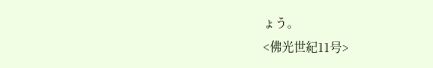ょう。
<佛光世紀11号>